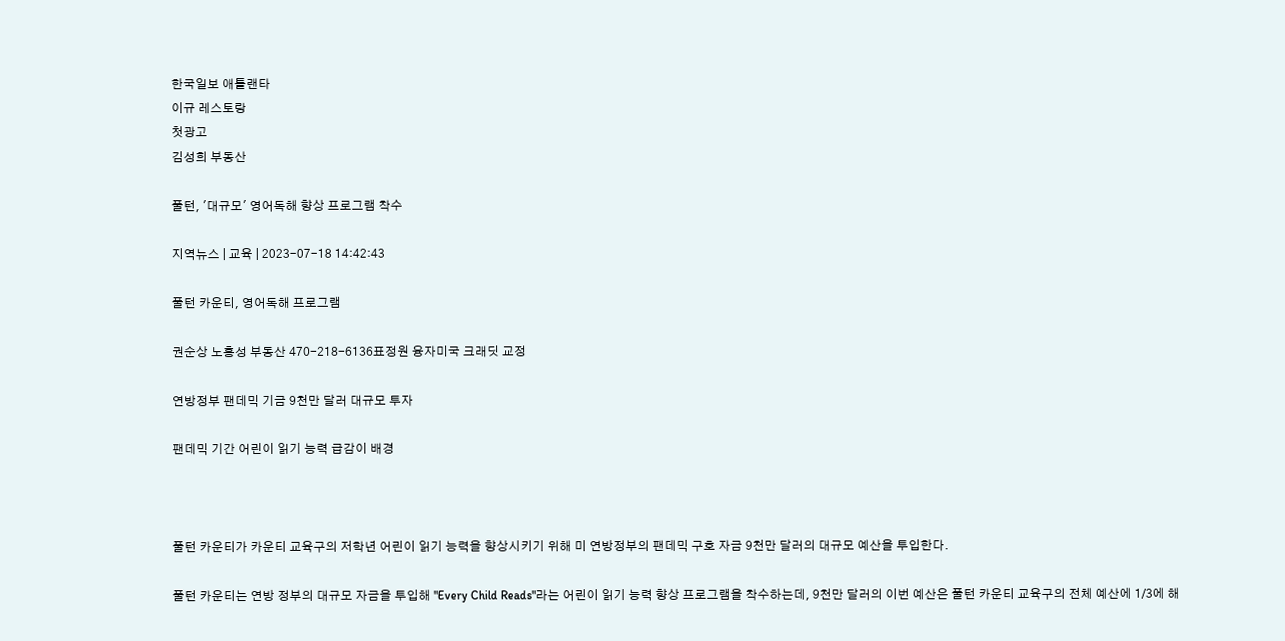한국일보 애틀랜타
이규 레스토랑
첫광고
김성희 부동산

풀턴, '대규모' 영어독해 향상 프로그램 착수

지역뉴스 | 교육 | 2023-07-18 14:42:43

풀턴 카운티, 영어독해 프로그램

권순상 노흥성 부동산 470-218-6136표정원 융자미국 크래딧 교정

연방정부 팬데믹 기금 9천만 달러 대규모 투자

팬데믹 기간 어린이 읽기 능력 급감이 배경



풀턴 카운티가 카운티 교육구의 저학년 어린이 읽기 능력을 향상시키기 위해 미 연방정부의 팬데믹 구호 자금 9천만 달러의 대규모 예산을 투입한다.

풀턴 카운티는 연방 정부의 대규모 자금을 투입해 "Every Child Reads"라는 어린이 읽기 능력 향상 프로그램을 착수하는데, 9천만 달러의 이번 예산은 풀턴 카운티 교육구의 전체 예산에 1/3에 해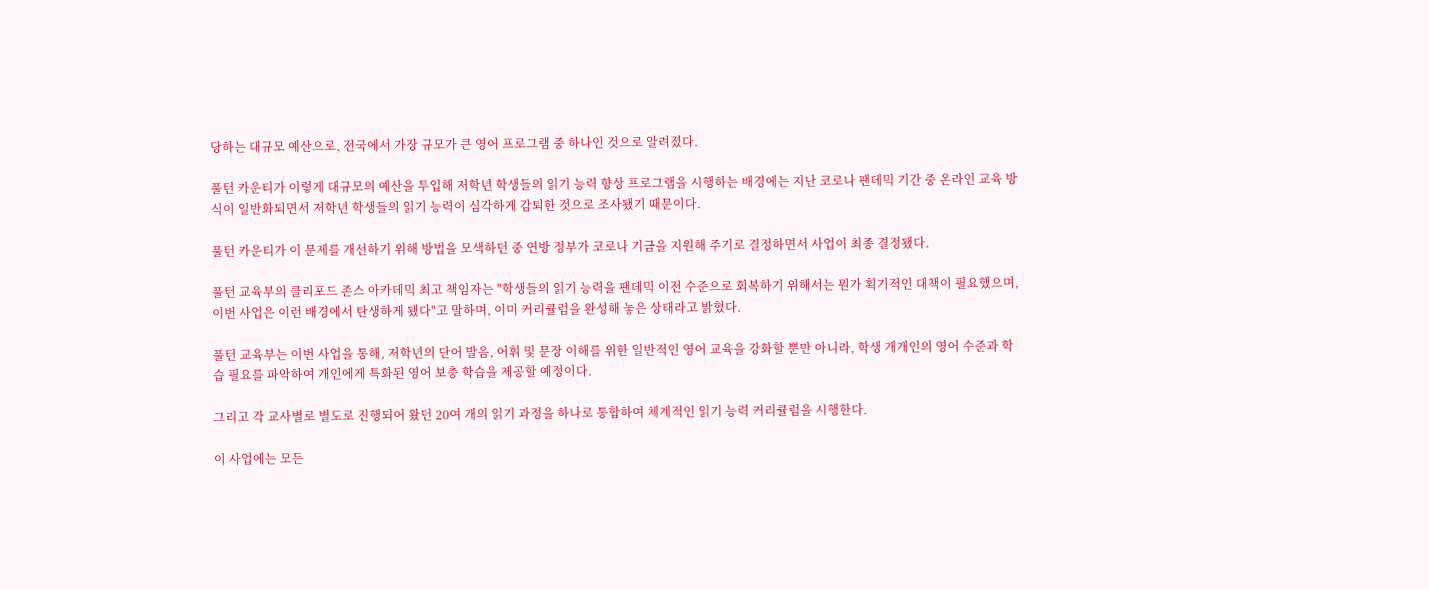당하는 대규모 예산으로, 전국에서 가장 규모가 큰 영어 프로그램 중 하나인 것으로 알려졌다.

풀턴 카운티가 이렇게 대규모의 예산을 투입해 저학년 학생들의 읽기 능력 향상 프로그램을 시행하는 배경에는 지난 코로나 팬데믹 기간 중 온라인 교육 방식이 일반화되면서 저학년 학생들의 읽기 능력이 심각하게 감퇴한 것으로 조사됐기 때문이다.

풀턴 카운티가 이 문제를 개선하기 위해 방법을 모색하던 중 연방 정부가 코로나 기금을 지원해 주기로 결정하면서 사업이 최종 결정됐다.

풀턴 교육부의 클리포드 존스 아카데믹 최고 책임자는 "학생들의 읽기 능력을 팬데믹 이전 수준으로 회복하기 위해서는 뭔가 획기적인 대책이 필요했으며, 이번 사업은 이런 배경에서 탄생하게 됐다"고 말하며, 이미 커리큘럼을 완성해 놓은 상태라고 밝혔다.

풀턴 교육부는 이번 사업을 통해, 저학년의 단어 발음, 어휘 및 문장 이해를 위한 일반적인 영어 교육을 강화할 뿐만 아니라, 학생 개개인의 영어 수준과 학습 필요를 파악하여 개인에게 특화된 영어 보충 학습을 제공할 예정이다.

그리고 각 교사별로 별도로 진행되어 왔던 20여 개의 읽기 과정을 하나로 통합하여 체계적인 읽기 능력 커리큘럼을 시행한다.

이 사업에는 모든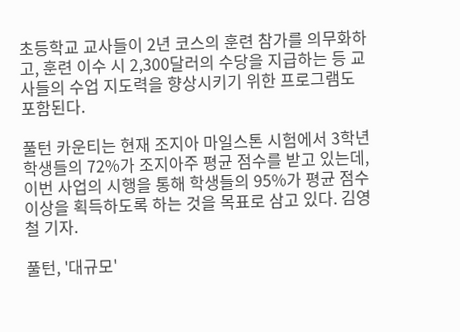초등학교 교사들이 2년 코스의 훈련 참가를 의무화하고, 훈련 이수 시 2,300달러의 수당을 지급하는 등 교사들의 수업 지도력을 향상시키기 위한 프로그램도 포함된다.

풀턴 카운티는 현재 조지아 마일스톤 시험에서 3학년 학생들의 72%가 조지아주 평균 점수를 받고 있는데, 이번 사업의 시행을 통해 학생들의 95%가 평균 점수 이상을 획득하도록 하는 것을 목표로 삼고 있다. 김영철 기자.

풀턴, '대규모'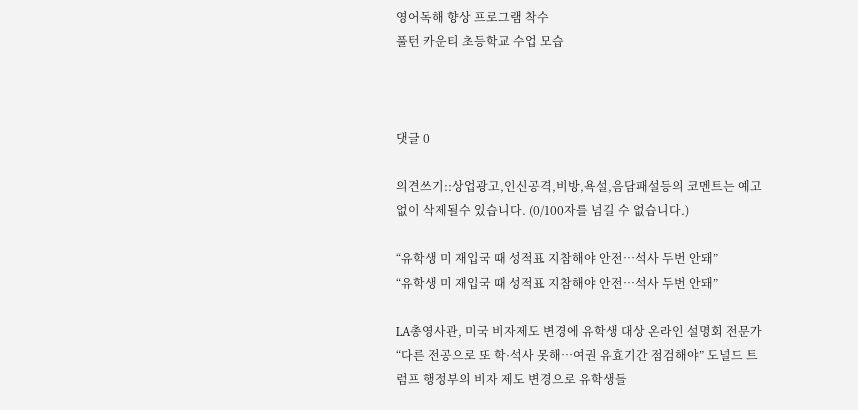영어독해 향상 프로그램 착수
풀턴 카운티 초등학교 수업 모습



댓글 0

의견쓰기::상업광고,인신공격,비방,욕설,음담패설등의 코멘트는 예고없이 삭제될수 있습니다. (0/100자를 넘길 수 없습니다.)

“유학생 미 재입국 때 성적표 지참해야 안전…석사 두번 안돼”
“유학생 미 재입국 때 성적표 지참해야 안전…석사 두번 안돼”

LA총영사관, 미국 비자제도 변경에 유학생 대상 온라인 설명회 전문가 “다른 전공으로 또 학·석사 못해…여권 유효기간 점검해야” 도널드 트럼프 행정부의 비자 제도 변경으로 유학생들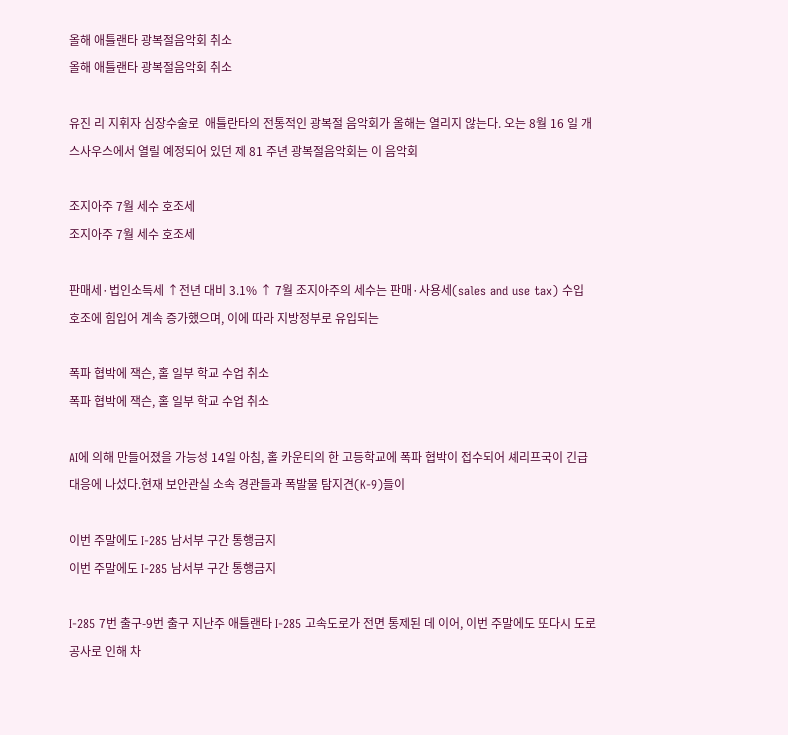올해 애틀랜타 광복절음악회 취소
올해 애틀랜타 광복절음악회 취소

유진 리 지휘자 심장수술로  애틀란타의 전통적인 광복절 음악회가 올해는 열리지 않는다. 오는 8월 16 일 개스사우스에서 열릴 예정되어 있던 제 81 주년 광복절음악회는 이 음악회

조지아주 7월 세수 호조세
조지아주 7월 세수 호조세

판매세·법인소득세 ↑전년 대비 3.1% ↑ 7월 조지아주의 세수는 판매·사용세(sales and use tax) 수입 호조에 힘입어 계속 증가했으며, 이에 따라 지방정부로 유입되는

폭파 협박에 잭슨, 홀 일부 학교 수업 취소
폭파 협박에 잭슨, 홀 일부 학교 수업 취소

AI에 의해 만들어졌을 가능성 14일 아침, 홀 카운티의 한 고등학교에 폭파 협박이 접수되어 셰리프국이 긴급 대응에 나섰다.현재 보안관실 소속 경관들과 폭발물 탐지견(K-9)들이

이번 주말에도 I-285 남서부 구간 통행금지
이번 주말에도 I-285 남서부 구간 통행금지

I-285 7번 출구-9번 출구 지난주 애틀랜타 I-285 고속도로가 전면 통제된 데 이어, 이번 주말에도 또다시 도로 공사로 인해 차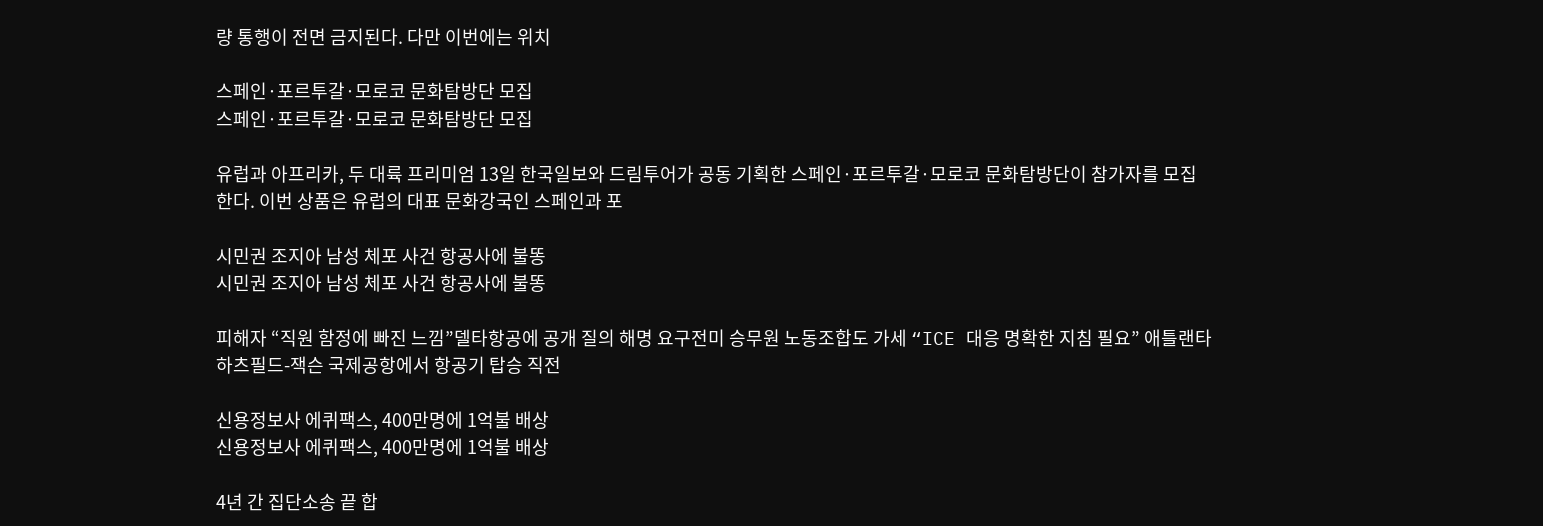량 통행이 전면 금지된다. 다만 이번에는 위치

스페인·포르투갈·모로코 문화탐방단 모집
스페인·포르투갈·모로코 문화탐방단 모집

유럽과 아프리카, 두 대륙 프리미엄 13일 한국일보와 드림투어가 공동 기획한 스페인·포르투갈·모로코 문화탐방단이 참가자를 모집한다. 이번 상품은 유럽의 대표 문화강국인 스페인과 포

시민권 조지아 남성 체포 사건 항공사에 불똥
시민권 조지아 남성 체포 사건 항공사에 불똥

피해자 “직원 함정에 빠진 느낌”델타항공에 공개 질의 해명 요구전미 승무원 노동조합도 가세 “ICE 대응 명확한 지침 필요” 애틀랜타 하츠필드-잭슨 국제공항에서 항공기 탑승 직전

신용정보사 에퀴팩스, 400만명에 1억불 배상
신용정보사 에퀴팩스, 400만명에 1억불 배상

4년 간 집단소송 끝 합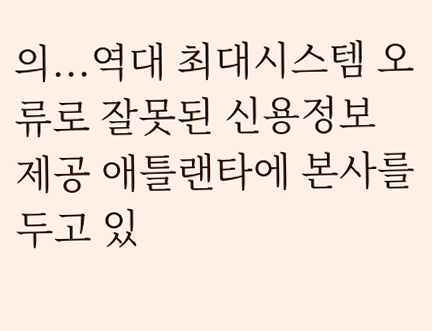의...역대 최대시스템 오류로 잘못된 신용정보 제공 애틀랜타에 본사를 두고 있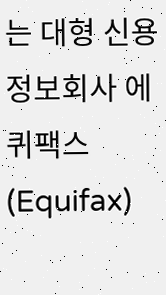는 대형 신용정보회사 에퀴팩스(Equifax)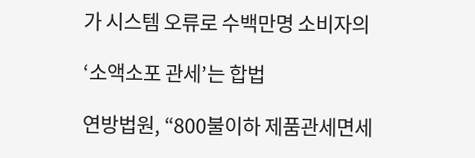가 시스템 오류로 수백만명 소비자의

‘소액소포 관세’는 합법

연방법원, “800불이하 제품관세면세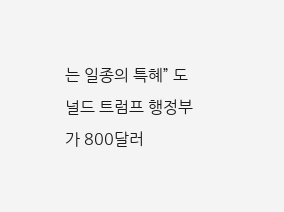는 일종의 특혜” 도널드 트럼프 행정부가 800달러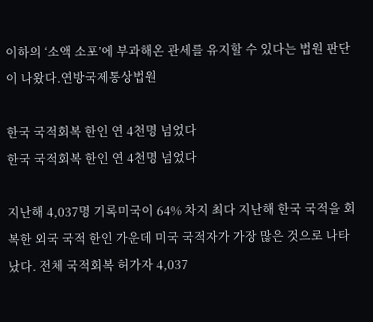이하의 ‘소액 소포’에 부과해온 관세를 유지할 수 있다는 법원 판단이 나왔다.연방국제통상법원

한국 국적회복 한인 연 4천명 넘었다
한국 국적회복 한인 연 4천명 넘었다

지난해 4,037명 기록미국이 64% 차지 최다 지난해 한국 국적을 회복한 외국 국적 한인 가운데 미국 국적자가 가장 많은 것으로 나타났다. 전체 국적회복 허가자 4,037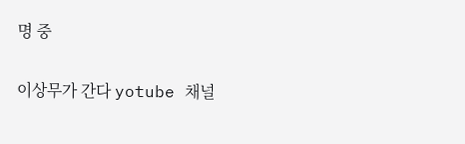명 중

이상무가 간다 yotube 채널